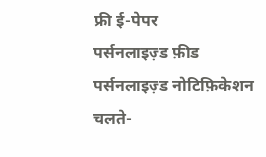फ्री ई-पेपर
पर्सनलाइज़्ड फ़ीड
पर्सनलाइज़्ड नोटिफ़िकेशन
चलते-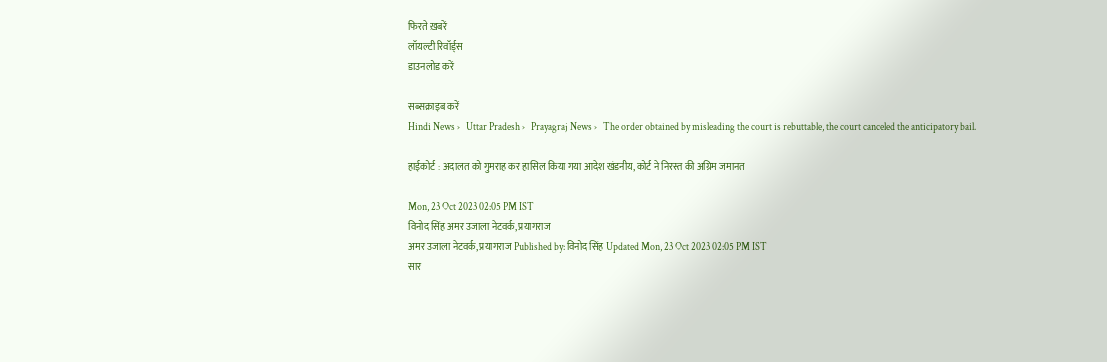फिरते ख़बरें
लॉयल्टी रिवॉर्ड्स
डाउनलोड करें

सब्सक्राइब करें
Hindi News ›   Uttar Pradesh ›   Prayagraj News ›   The order obtained by misleading the court is rebuttable, the court canceled the anticipatory bail.

हाईकोर्ट : अदालत को गुमराह कर हासिल किया गया आदेश खंडनीय, कोर्ट ने निरस्त की अग्रिम जमानत

Mon, 23 Oct 2023 02:05 PM IST
विनोद सिंह अमर उजाला नेटवर्क, प्रयागराज
अमर उजाला नेटवर्क, प्रयागराज Published by: विनोद सिंह Updated Mon, 23 Oct 2023 02:05 PM IST
सार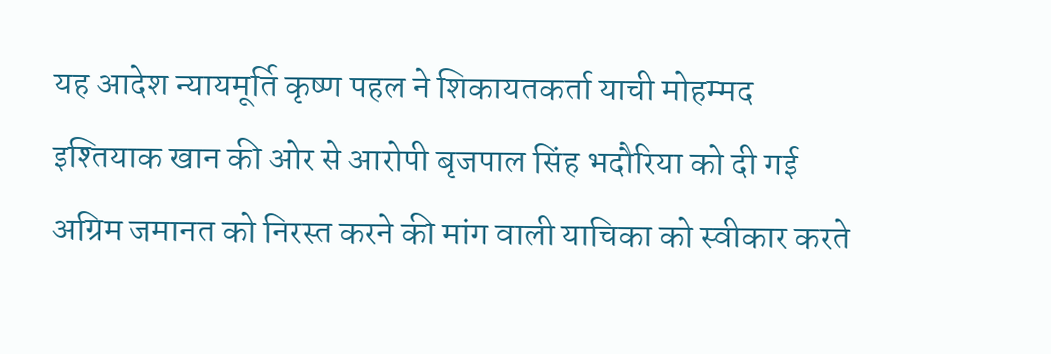यह आदेश न्यायमूर्ति कृष्ण पहल ने शिकायतकर्ता याची मोहम्मद इश्तियाक खान की ओर से आरोपी बृजपाल सिंह भदौरिया को दी गई अग्रिम जमानत को निरस्त करने की मांग वाली याचिका को स्वीकार करते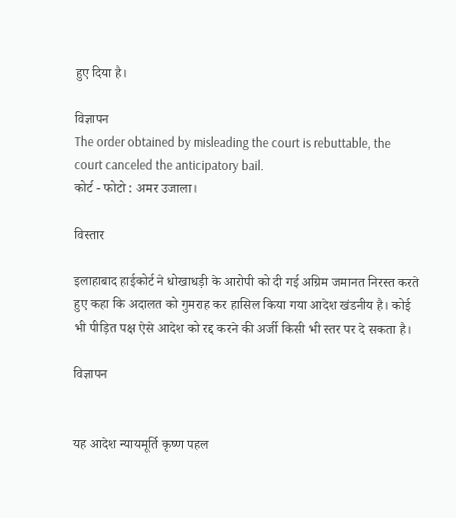हुए दिया है।

विज्ञापन
The order obtained by misleading the court is rebuttable, the court canceled the anticipatory bail.
कोर्ट - फोटो : अमर उजाला।

विस्तार

इलाहाबाद हाईकोर्ट ने धोखाधड़ी के आरोपी को दी गई अग्रिम जमानत निरस्त करते हुए कहा कि अदालत को गुमराह कर हासिल किया गया आदेश खंडनीय है। कोई भी पीड़ित पक्ष ऐसे आदेश को रद्द करने की अर्जी किसी भी स्तर पर दे सकता है।

विज्ञापन


यह आदेश न्यायमूर्ति कृष्ण पहल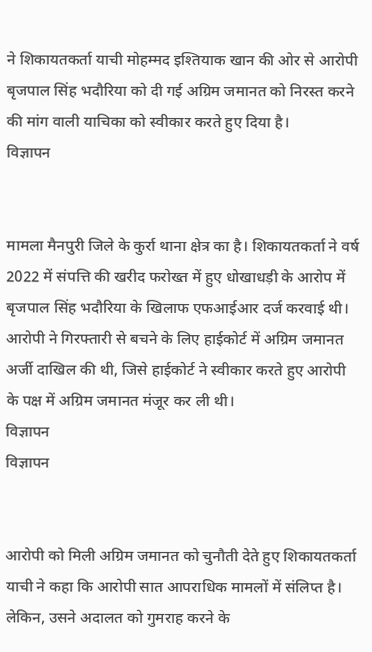ने शिकायतकर्ता याची मोहम्मद इश्तियाक खान की ओर से आरोपी बृजपाल सिंह भदौरिया को दी गई अग्रिम जमानत को निरस्त करने की मांग वाली याचिका को स्वीकार करते हुए दिया है।
विज्ञापन


मामला मैनपुरी जिले के कुर्रा थाना क्षेत्र का है। शिकायतकर्ता ने वर्ष 2022 में संपत्ति की खरीद फरोख्त में हुए धोखाधड़ी के आरोप में बृजपाल सिंह भदौरिया के खिलाफ एफआईआर दर्ज करवाई थी। आरोपी ने गिरफ्तारी से बचने के लिए हाईकोर्ट में अग्रिम जमानत अर्जी दाखिल की थी, जिसे हाईकोर्ट ने स्वीकार करते हुए आरोपी के पक्ष में अग्रिम जमानत मंजूर कर ली थी।
विज्ञापन
विज्ञापन


आरोपी को मिली अग्रिम जमानत को चुनौती देते हुए शिकायतकर्ता याची ने कहा कि आरोपी सात आपराधिक मामलों में संलिप्त है। लेकिन, उसने अदालत को गुमराह करने के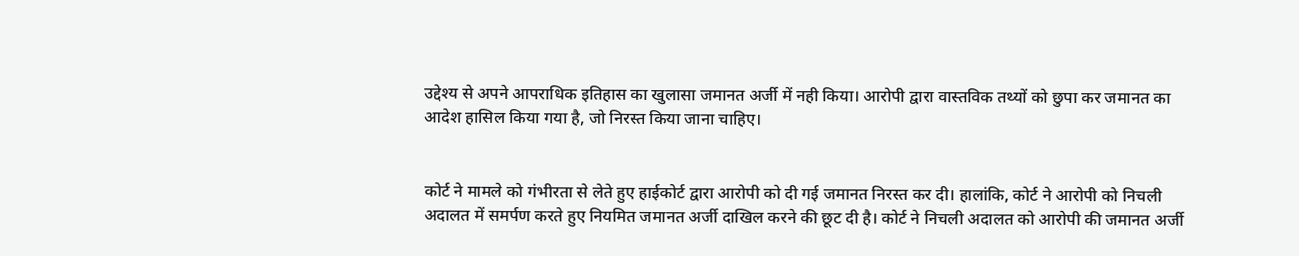उद्देश्य से अपने आपराधिक इतिहास का खुलासा जमानत अर्जी में नही किया। आरोपी द्वारा वास्तविक तथ्यों को छुपा कर जमानत का आदेश हासिल किया गया है, जो निरस्त किया जाना चाहिए।


कोर्ट ने मामले को गंभीरता से लेते हुए हाईकोर्ट द्वारा आरोपी को दी गई जमानत निरस्त कर दी। हालांकि, कोर्ट ने आरोपी को निचली अदालत में समर्पण करते हुए नियमित जमानत अर्जी दाखिल करने की छूट दी है। कोर्ट ने निचली अदालत को आरोपी की जमानत अर्जी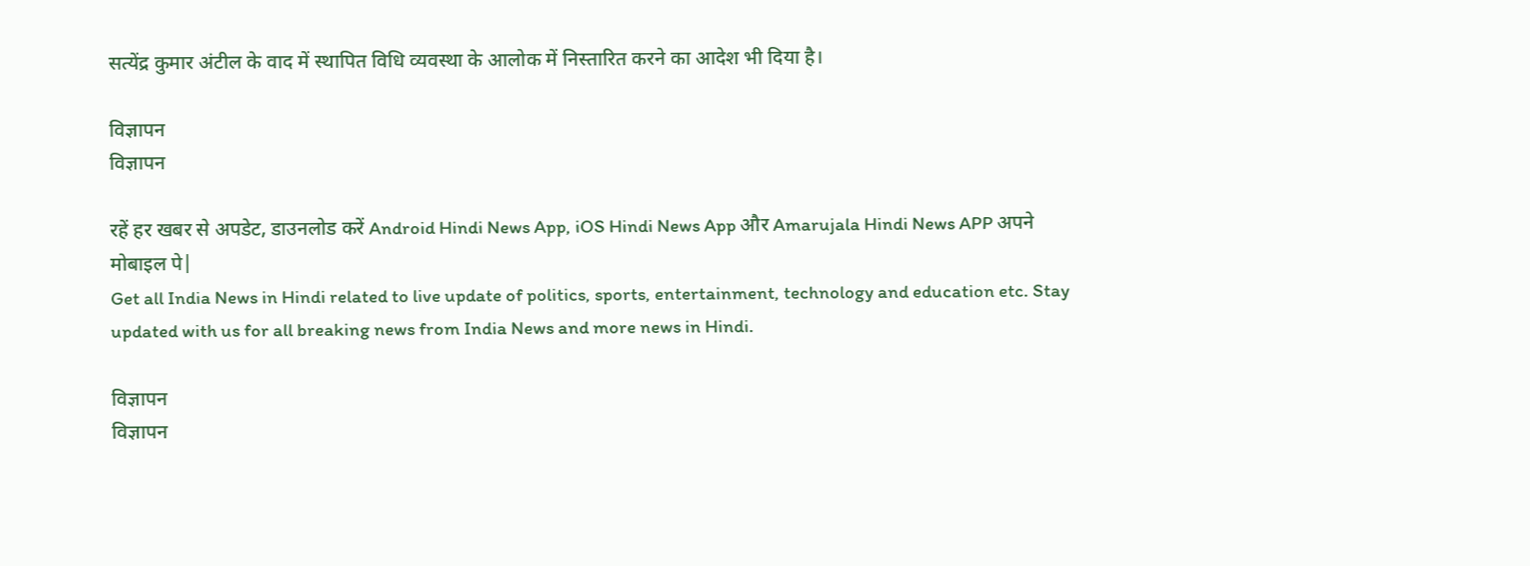सत्येंद्र कुमार अंटील के वाद में स्थापित विधि व्यवस्था के आलोक में निस्तारित करने का आदेश भी दिया है।

विज्ञापन
विज्ञापन

रहें हर खबर से अपडेट, डाउनलोड करें Android Hindi News App, iOS Hindi News App और Amarujala Hindi News APP अपने मोबाइल पे|
Get all India News in Hindi related to live update of politics, sports, entertainment, technology and education etc. Stay updated with us for all breaking news from India News and more news in Hindi.

विज्ञापन
विज्ञापन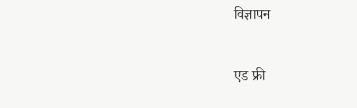विज्ञापन

एड फ्री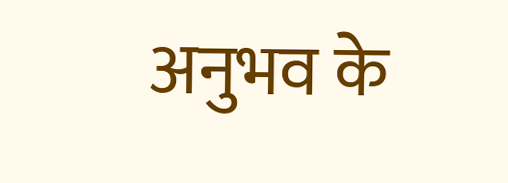अनुभव के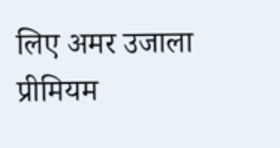लिए अमर उजाला प्रीमियम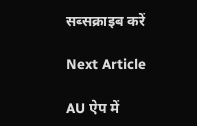सब्सक्राइब करें

Next Article

AU ऐप में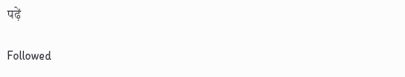पढ़ें

Followed